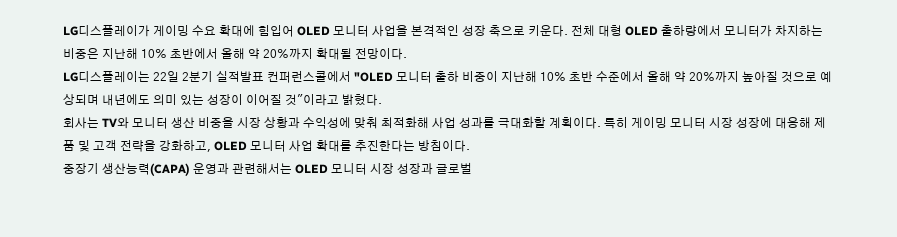LG디스플레이가 게이밍 수요 확대에 힘입어 OLED 모니터 사업을 본격적인 성장 축으로 키운다. 전체 대형 OLED 출하량에서 모니터가 차지하는 비중은 지난해 10% 초반에서 올해 약 20%까지 확대될 전망이다.
LG디스플레이는 22일 2분기 실적발표 컨퍼런스콜에서 "OLED 모니터 출하 비중이 지난해 10% 초반 수준에서 올해 약 20%까지 높아질 것으로 예상되며 내년에도 의미 있는 성장이 이어질 것"이라고 밝혔다.
회사는 TV와 모니터 생산 비중을 시장 상황과 수익성에 맞춰 최적화해 사업 성과를 극대화할 계획이다. 특히 게이밍 모니터 시장 성장에 대응해 제품 및 고객 전략을 강화하고, OLED 모니터 사업 확대를 추진한다는 방침이다.
중장기 생산능력(CAPA) 운영과 관련해서는 OLED 모니터 시장 성장과 글로벌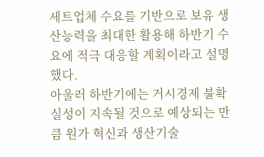세트업체 수요를 기반으로 보유 생산능력을 최대한 활용해 하반기 수요에 적극 대응할 계획이라고 설명했다.
아울러 하반기에는 거시경제 불확실성이 지속될 것으로 예상되는 만큼 원가 혁신과 생산기술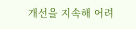개선을 지속해 어려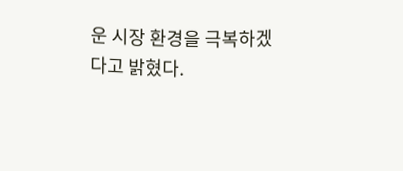운 시장 환경을 극복하겠다고 밝혔다.